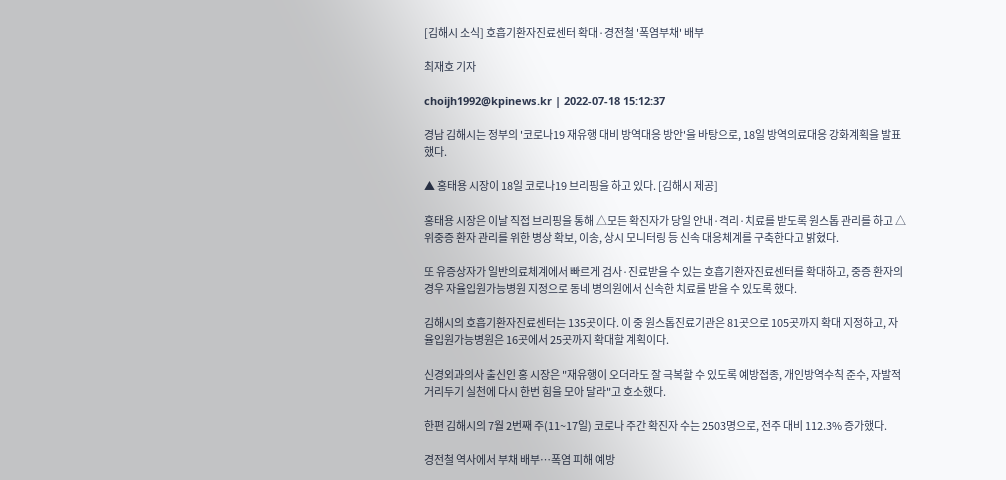[김해시 소식] 호흡기환자진료센터 확대·경전철 '폭염부채' 배부

최재호 기자

choijh1992@kpinews.kr | 2022-07-18 15:12:37

경남 김해시는 정부의 '코로나19 재유행 대비 방역대응 방안'을 바탕으로, 18일 방역의료대응 강화계획을 발표했다.

▲ 홍태용 시장이 18일 코로나19 브리핑을 하고 있다. [김해시 제공]

홍태용 시장은 이날 직접 브리핑을 통해 △모든 확진자가 당일 안내·격리·치료를 받도록 원스톱 관리를 하고 △위중증 환자 관리를 위한 병상 확보, 이송, 상시 모니터링 등 신속 대응체계를 구축한다고 밝혔다.

또 유증상자가 일반의료체계에서 빠르게 검사·진료받을 수 있는 호흡기환자진료센터를 확대하고, 중증 환자의 경우 자율입원가능병원 지정으로 동네 병의원에서 신속한 치료를 받을 수 있도록 했다.

김해시의 호흡기환자진료센터는 135곳이다. 이 중 원스톱진료기관은 81곳으로 105곳까지 확대 지정하고, 자율입원가능병원은 16곳에서 25곳까지 확대할 계획이다.

신경외과의사 출신인 홍 시장은 "재유행이 오더라도 잘 극복할 수 있도록 예방접종, 개인방역수칙 준수, 자발적 거리두기 실천에 다시 한번 힘을 모아 달라"고 호소했다.

한편 김해시의 7월 2번째 주(11~17일) 코로나 주간 확진자 수는 2503명으로, 전주 대비 112.3% 증가했다.

경전철 역사에서 부채 배부…폭염 피해 예방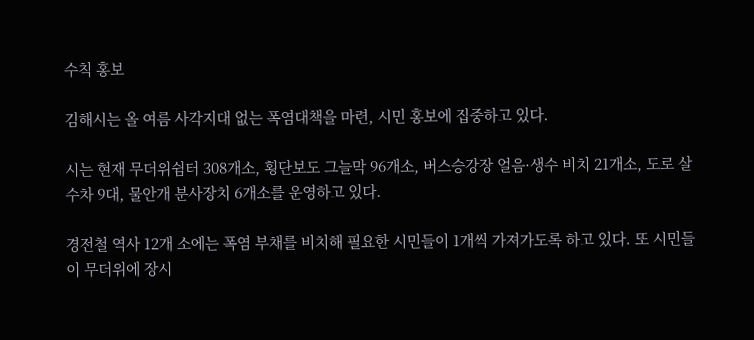수칙 홍보

김해시는 올 여름 사각지대 없는 폭염대책을 마련, 시민 홍보에 집중하고 있다.

시는 현재 무더위쉼터 308개소, 횡단보도 그늘막 96개소, 버스승강장 얼음·생수 비치 21개소, 도로 살수차 9대, 물안개 분사장치 6개소를 운영하고 있다.

경전철 역사 12개 소에는 폭염 부채를 비치해 필요한 시민들이 1개씩 가져가도록 하고 있다. 또 시민들이 무더위에 장시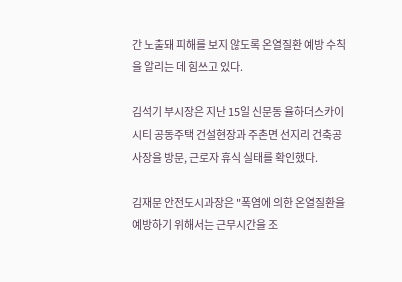간 노출돼 피해를 보지 않도록 온열질환 예방 수칙을 알리는 데 힘쓰고 있다.

김석기 부시장은 지난 15일 신문동 율하더스카이시티 공동주택 건설현장과 주촌면 선지리 건축공사장을 방문, 근로자 휴식 실태를 확인했다.

김재문 안전도시과장은 "폭염에 의한 온열질환을 예방하기 위해서는 근무시간을 조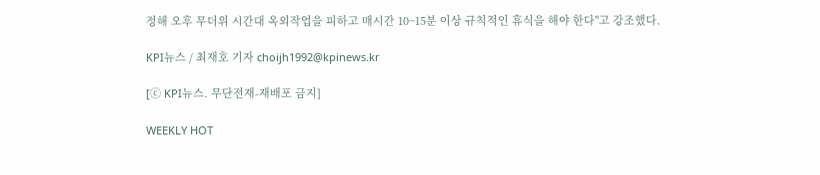정해 오후 무더위 시간대 옥외작업을 피하고 매시간 10~15분 이상 규칙적인 휴식을 해야 한다"고 강조했다.

KPI뉴스 / 최재호 기자 choijh1992@kpinews.kr

[ⓒ KPI뉴스. 무단전재-재배포 금지]

WEEKLY HOT